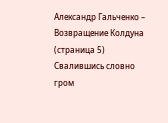Александр Гальченко – Возвращение Колдуна (страница 5)
Свалившись словно гром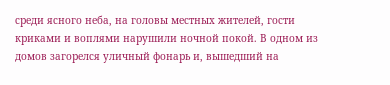среди ясного неба, на головы местных жителей, гости криками и воплями нарушили ночной покой. В одном из домов загорелся уличный фонарь и, вышедший на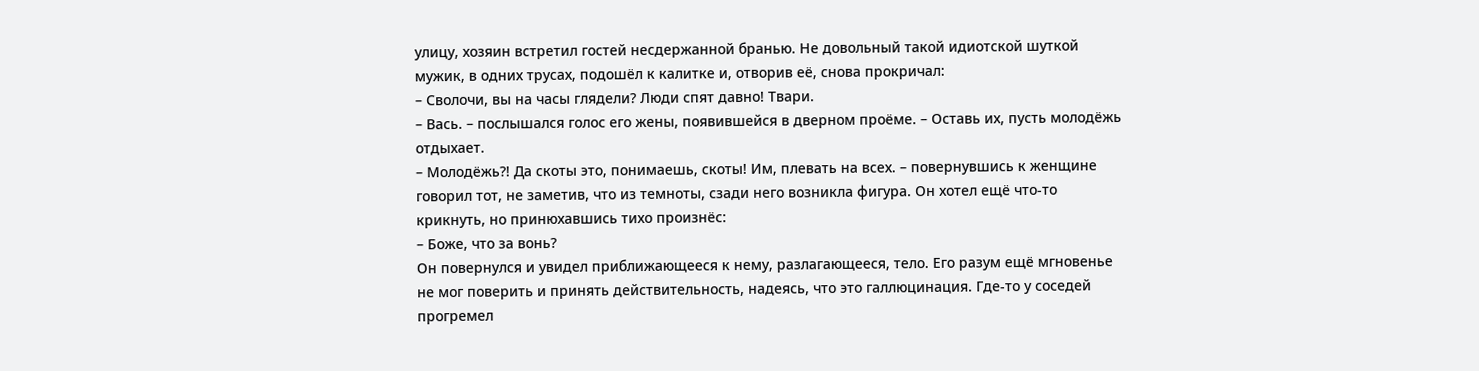улицу, хозяин встретил гостей несдержанной бранью. Не довольный такой идиотской шуткой мужик, в одних трусах, подошёл к калитке и, отворив её, снова прокричал:
– Сволочи, вы на часы глядели? Люди спят давно! Твари.
– Вась. – послышался голос его жены, появившейся в дверном проёме. – Оставь их, пусть молодёжь отдыхает.
– Молодёжь?! Да скоты это, понимаешь, скоты! Им, плевать на всех. – повернувшись к женщине говорил тот, не заметив, что из темноты, сзади него возникла фигура. Он хотел ещё что-то крикнуть, но принюхавшись тихо произнёс:
– Боже, что за вонь?
Он повернулся и увидел приближающееся к нему, разлагающееся, тело. Его разум ещё мгновенье не мог поверить и принять действительность, надеясь, что это галлюцинация. Где-то у соседей прогремел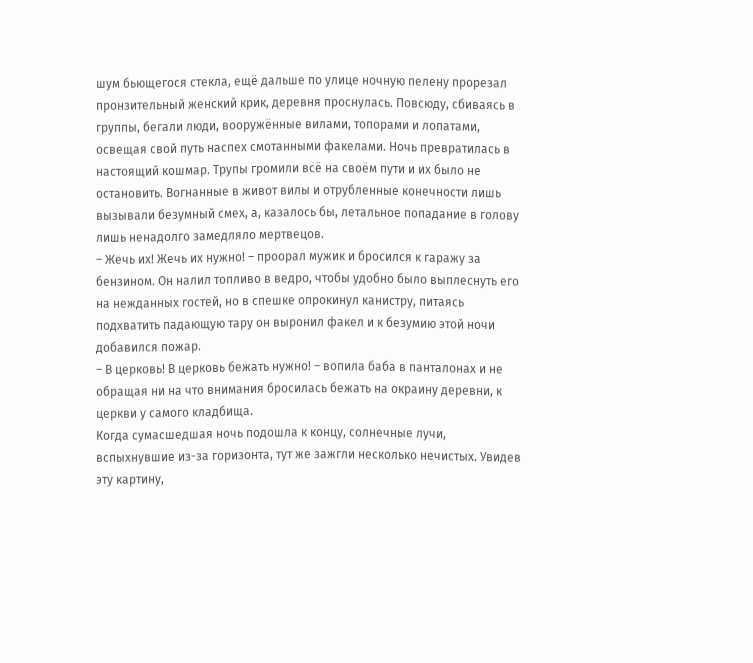шум бьющегося стекла, ещё дальше по улице ночную пелену прорезал пронзительный женский крик, деревня проснулась. Повсюду, сбиваясь в группы, бегали люди, вооружённые вилами, топорами и лопатами, освещая свой путь наспех смотанными факелами. Ночь превратилась в настоящий кошмар. Трупы громили всё на своём пути и их было не остановить. Вогнанные в живот вилы и отрубленные конечности лишь вызывали безумный смех, а, казалось бы, летальное попадание в голову лишь ненадолго замедляло мертвецов.
– Жечь их! Жечь их нужно! – проорал мужик и бросился к гаражу за бензином. Он налил топливо в ведро, чтобы удобно было выплеснуть его на нежданных гостей, но в спешке опрокинул канистру, питаясь подхватить падающую тару он выронил факел и к безумию этой ночи добавился пожар.
– В церковь! В церковь бежать нужно! – вопила баба в панталонах и не обращая ни на что внимания бросилась бежать на окраину деревни, к церкви у самого кладбища.
Когда сумасшедшая ночь подошла к концу, солнечные лучи, вспыхнувшие из-за горизонта, тут же зажгли несколько нечистых. Увидев эту картину,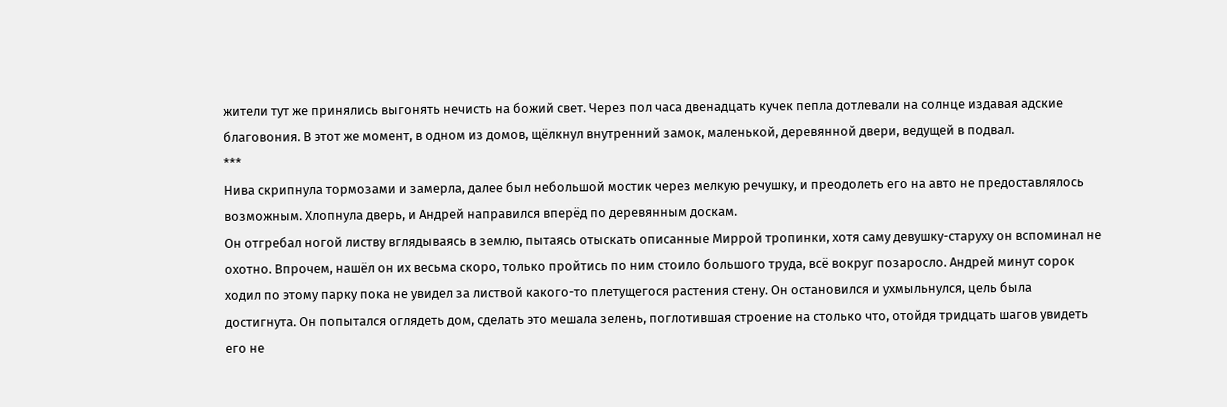жители тут же принялись выгонять нечисть на божий свет. Через пол часа двенадцать кучек пепла дотлевали на солнце издавая адские благовония. В этот же момент, в одном из домов, щёлкнул внутренний замок, маленькой, деревянной двери, ведущей в подвал.
***
Нива скрипнула тормозами и замерла, далее был небольшой мостик через мелкую речушку, и преодолеть его на авто не предоставлялось возможным. Хлопнула дверь, и Андрей направился вперёд по деревянным доскам.
Он отгребал ногой листву вглядываясь в землю, пытаясь отыскать описанные Миррой тропинки, хотя саму девушку-старуху он вспоминал не охотно. Впрочем, нашёл он их весьма скоро, только пройтись по ним стоило большого труда, всё вокруг позаросло. Андрей минут сорок ходил по этому парку пока не увидел за листвой какого-то плетущегося растения стену. Он остановился и ухмыльнулся, цель была достигнута. Он попытался оглядеть дом, сделать это мешала зелень, поглотившая строение на столько что, отойдя тридцать шагов увидеть его не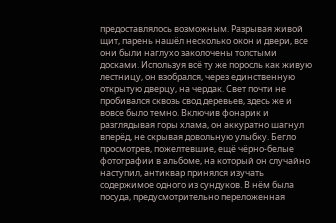предоставлялось возможным. Разрывая живой щит, парень нашёл несколько окон и двери, все они были наглухо заколочены толстыми досками. Используя всё ту же поросль как живую лестницу, он взобрался, через единственную открытую дверцу, на чердак. Свет почти не пробивался сквозь свод деревьев, здесь же и вовсе было темно. Включив фонарик и разглядывая горы хлама, он аккуратно шагнул вперёд, не скрывая довольную улыбку. Бегло просмотрев, пожелтевшие, ещё чёрно-белые фотографии в альбоме, на который он случайно наступил, антиквар принялся изучать содержимое одного из сундуков. В нём была посуда, предусмотрительно переложенная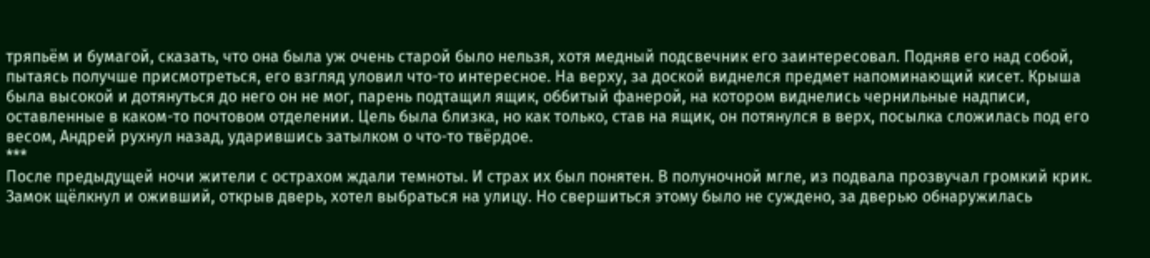тряпьём и бумагой, сказать, что она была уж очень старой было нельзя, хотя медный подсвечник его заинтересовал. Подняв его над собой, пытаясь получше присмотреться, его взгляд уловил что-то интересное. На верху, за доской виднелся предмет напоминающий кисет. Крыша была высокой и дотянуться до него он не мог, парень подтащил ящик, оббитый фанерой, на котором виднелись чернильные надписи, оставленные в каком-то почтовом отделении. Цель была близка, но как только, став на ящик, он потянулся в верх, посылка сложилась под его весом, Андрей рухнул назад, ударившись затылком о что-то твёрдое.
***
После предыдущей ночи жители с острахом ждали темноты. И страх их был понятен. В полуночной мгле, из подвала прозвучал громкий крик. Замок щёлкнул и оживший, открыв дверь, хотел выбраться на улицу. Но свершиться этому было не суждено, за дверью обнаружилась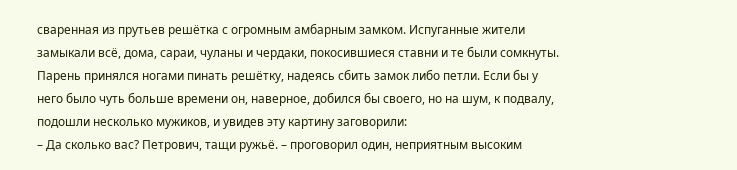сваренная из прутьев решётка с огромным амбарным замком. Испуганные жители замыкали всё, дома, сараи, чуланы и чердаки, покосившиеся ставни и те были сомкнуты. Парень принялся ногами пинать решётку, надеясь сбить замок либо петли. Если бы у него было чуть больше времени он, наверное, добился бы своего, но на шум, к подвалу, подошли несколько мужиков, и увидев эту картину заговорили:
– Да сколько вас? Петрович, тащи ружьё. – проговорил один, неприятным высоким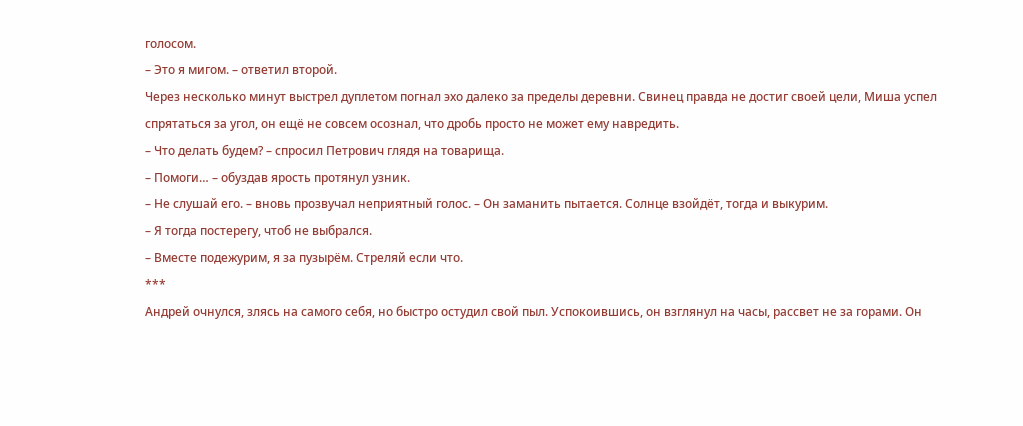голосом.
– Это я мигом. – ответил второй.
Через несколько минут выстрел дуплетом погнал эхо далеко за пределы деревни. Свинец правда не достиг своей цели, Миша успел спрятаться за угол, он ещё не совсем осознал, что дробь просто не может ему навредить.
– Что делать будем? – спросил Петрович глядя на товарища.
– Помоги… – обуздав ярость протянул узник.
– Не слушай его. – вновь прозвучал неприятный голос. – Он заманить пытается. Солнце взойдёт, тогда и выкурим.
– Я тогда постерегу, чтоб не выбрался.
– Вместе подежурим, я за пузырём. Стреляй если что.
***
Андрей очнулся, злясь на самого себя, но быстро остудил свой пыл. Успокоившись, он взглянул на часы, рассвет не за горами. Он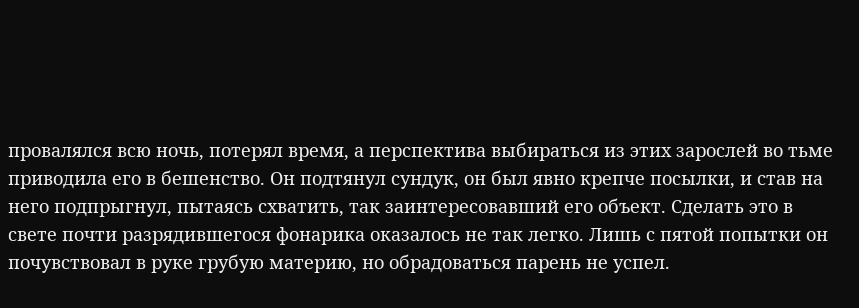провалялся всю ночь, потерял время, а перспектива выбираться из этих зарослей во тьме приводила его в бешенство. Он подтянул сундук, он был явно крепче посылки, и став на него подпрыгнул, пытаясь схватить, так заинтересовавший его объект. Сделать это в свете почти разрядившегося фонарика оказалось не так легко. Лишь с пятой попытки он почувствовал в руке грубую материю, но обрадоваться парень не успел.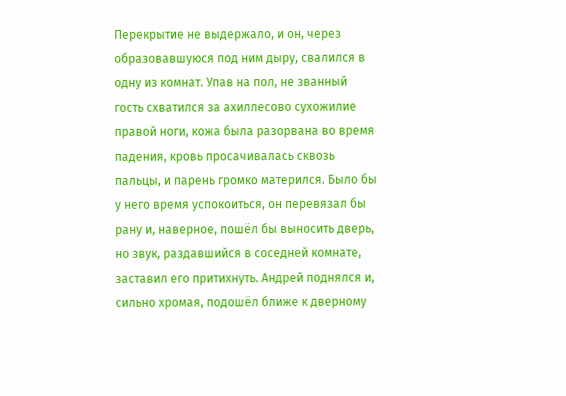Перекрытие не выдержало, и он, через образовавшуюся под ним дыру, свалился в одну из комнат. Упав на пол, не званный гость схватился за ахиллесово сухожилие правой ноги, кожа была разорвана во время падения, кровь просачивалась сквозь пальцы, и парень громко матерился. Было бы у него время успокоиться, он перевязал бы рану и, наверное, пошёл бы выносить дверь, но звук, раздавшийся в соседней комнате, заставил его притихнуть. Андрей поднялся и, сильно хромая, подошёл ближе к дверному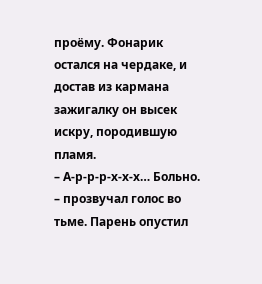проёму. Фонарик остался на чердаке, и достав из кармана зажигалку он высек искру, породившую пламя.
– А-р-р-р-х-х-х… Больно. – прозвучал голос во тьме. Парень опустил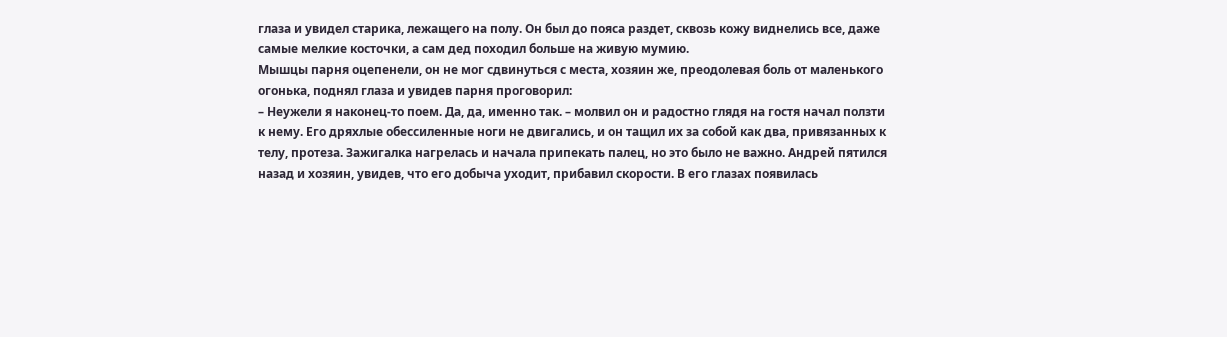глаза и увидел старика, лежащего на полу. Он был до пояса раздет, сквозь кожу виднелись все, даже самые мелкие косточки, а сам дед походил больше на живую мумию.
Мышцы парня оцепенели, он не мог сдвинуться с места, хозяин же, преодолевая боль от маленького огонька, поднял глаза и увидев парня проговорил:
– Неужели я наконец-то поем. Да, да, именно так. – молвил он и радостно глядя на гостя начал ползти к нему. Его дряхлые обессиленные ноги не двигались, и он тащил их за собой как два, привязанных к телу, протеза. Зажигалка нагрелась и начала припекать палец, но это было не важно. Андрей пятился назад и хозяин, увидев, что его добыча уходит, прибавил скорости. В его глазах появилась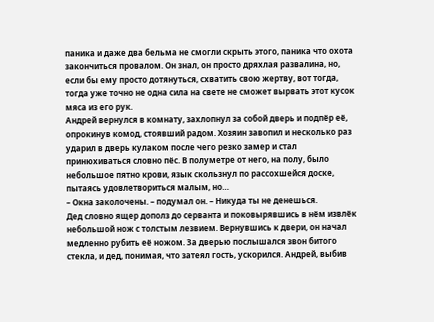паника и даже два бельма не смогли скрыть этого, паника что охота закончиться провалом. Он знал, он просто дряхлая развалина, но, если бы ему просто дотянуться, схватить свою жертву, вот тогда, тогда уже точно не одна сила на свете не сможет вырвать этот кусок мяса из его рук.
Андрей вернулся в комнату, захлопнул за собой дверь и подпёр её, опрокинув комод, стоявший радом. Хозяин завопил и несколько раз ударил в дверь кулаком после чего резко замер и стал принюхиваться словно пёс. В полуметре от него, на полу, было небольшое пятно крови, язык скользнул по рассохшейся доске, пытаясь удовлетвориться малым, но…
– Окна заколочены. – подумал он. – Никуда ты не денешься.
Дед словно ящер дополз до серванта и поковырявшись в нём извлёк небольшой нож с толстым лезвием. Вернувшись к двери, он начал медленно рубить её ножом. За дверью послышался звон битого стекла, и дед, понимая, что затеял гость, ускорился. Андрей, выбив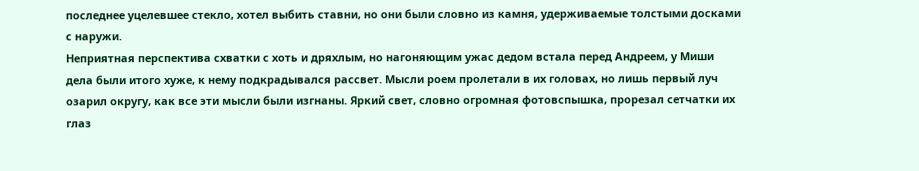последнее уцелевшее стекло, хотел выбить ставни, но они были словно из камня, удерживаемые толстыми досками с наружи.
Неприятная перспектива схватки с хоть и дряхлым, но нагоняющим ужас дедом встала перед Андреем, у Миши дела были итого хуже, к нему подкрадывался рассвет. Мысли роем пролетали в их головах, но лишь первый луч озарил округу, как все эти мысли были изгнаны. Яркий свет, словно огромная фотовспышка, прорезал сетчатки их глаз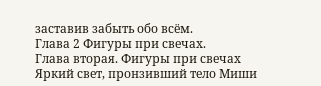заставив забыть обо всём.
Глава 2 Фигуры при свечах.
Глава вторая. Фигуры при свечах
Яркий свет, пронзивший тело Миши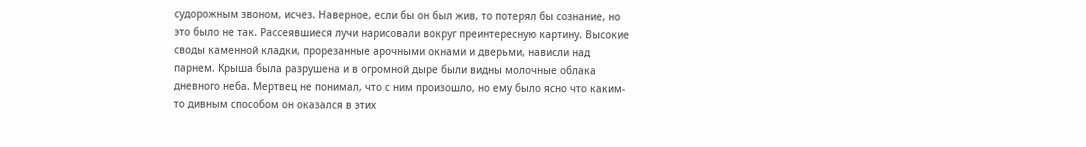судорожным звоном, исчез. Наверное, если бы он был жив, то потерял бы сознание, но это было не так. Рассеявшиеся лучи нарисовали вокруг преинтересную картину. Высокие своды каменной кладки, прорезанные арочными окнами и дверьми, нависли над парнем. Крыша была разрушена и в огромной дыре были видны молочные облака дневного неба. Мертвец не понимал, что с ним произошло, но ему было ясно что каким-то дивным способом он оказался в этих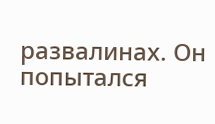развалинах. Он попытался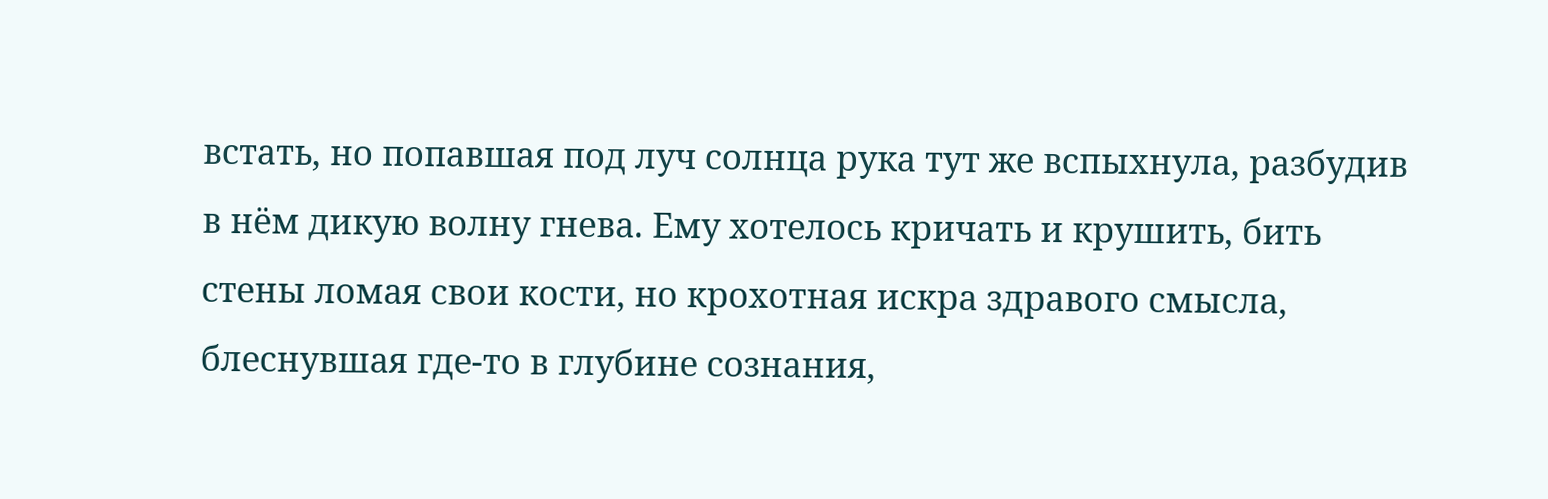встать, но попавшая под луч солнца рука тут же вспыхнула, разбудив в нём дикую волну гнева. Ему хотелось кричать и крушить, бить стены ломая свои кости, но крохотная искра здравого смысла, блеснувшая где-то в глубине сознания,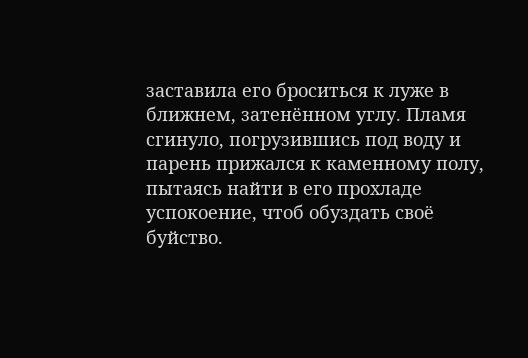заставила его броситься к луже в ближнем, затенённом углу. Пламя сгинуло, погрузившись под воду и парень прижался к каменному полу, пытаясь найти в его прохладе успокоение, чтоб обуздать своё буйство.